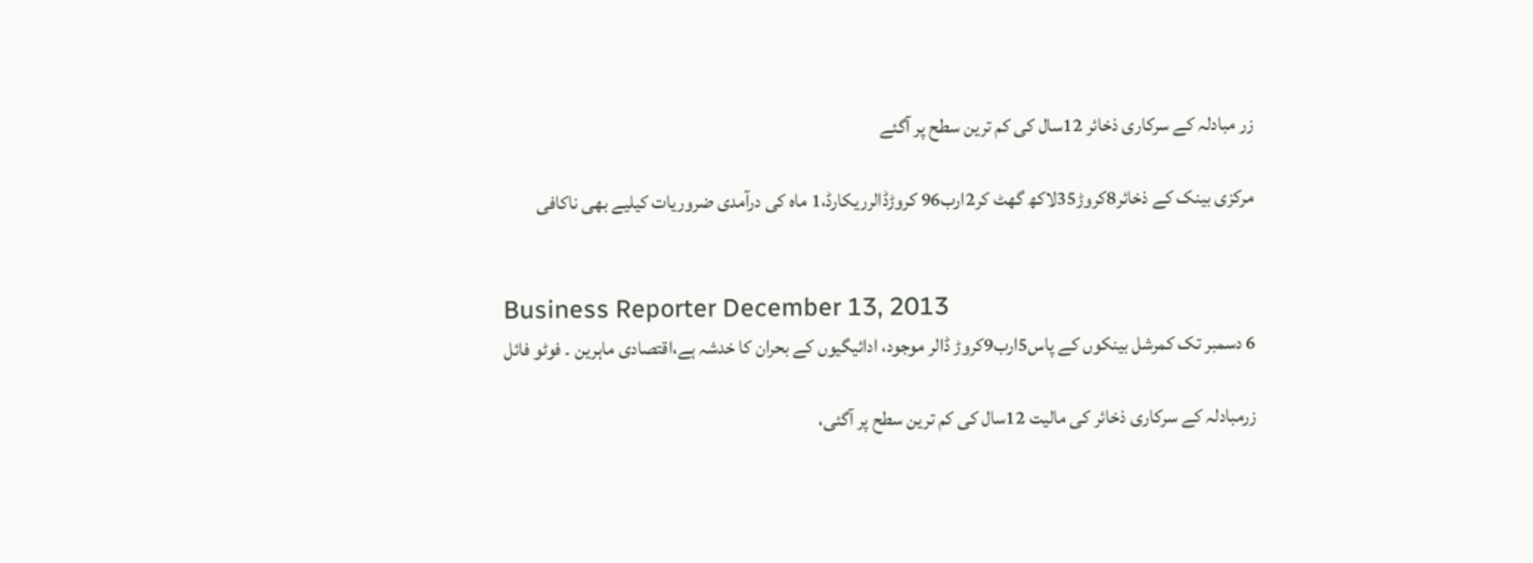زر مبادلہ کے سرکاری ذخائر 12سال کی کم ترین سطح پر آگئے

مرکزی بینک کے ذخائر8کروڑ35لاکھ گھٹ کر2ارب96 کروڑڈالرریکارڈ،1 ماہ کی درآمدی ضروریات کیلیے بھی ناکافی


Business Reporter December 13, 2013
6 دسمبر تک کمرشل بینکوں کے پاس5ارب9کروڑ ڈالر موجود، ادائیگیوں کے بحران کا خدشہ ہے،اقتصادی ماہرین ۔ فوٹو فائل

زرمبادلہ کے سرکاری ذخائر کی مالیت 12سال کی کم ترین سطح پر آگئی،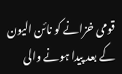قومی خزانے کو نائن الیون کے بعد پیدا ہونے والی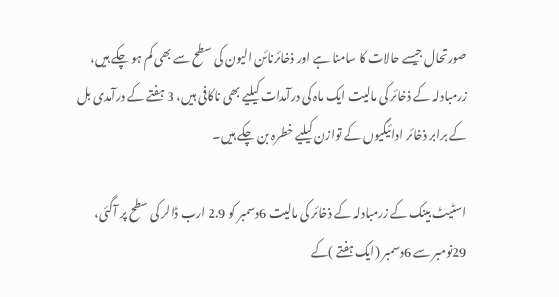صورتحال جیسے حالات کا سامنا ہے اور ذخائرنائن الیون کی سطح سے بھی کم ہو چکے ہیں، زرمبادلہ کے ذخائر کی مالیت ایک ماہ کی درآمدات کیلیے بھی ناکافی ہیں، 3 ہفتے کے درآمدی بل کے برابر ذخائر ادائیگیوں کے توازن کیلیے خطرہ بن چکے ہیں۔

اسٹیٹ بینک کے زرمبادلہ کے ذخائر کی مالیت 6دسمبر کو 2.9 ارب ڈالر کی سطح پر آگئی، 29نومبر سے 6دسمبر (ایک ہفتے )کے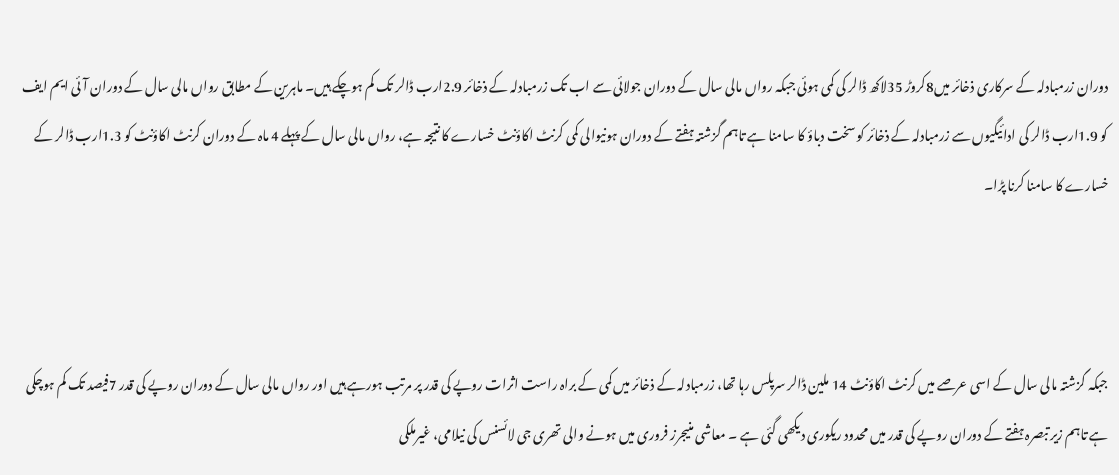دوران زرمبادلہ کے سرکاری ذخائر میں8کروڑ 35لاکھ ڈالر کی کمی ہوئی جبکہ رواں مالی سال کے دوران جولائی سے اب تک زرمبادلہ کے ذخائر 2.9ارب ڈالر تک کم ہوچکے ہیں۔ ماہرین کے مطابق رواں مالی سال کے دوران آئی ایم ایف کو 1.9ارب ڈالر کی ادائیگیوں سے زرمبادلہ کے ذخائر کو سخت دباؤ کا سامنا ہے تاہم گزشتہ ہفتے کے دوران ہونیوالی کمی کرنٹ اکاؤنٹ خسارے کا نتیجہ ہے، رواں مالی سال کے پہلے 4 ماہ کے دوران کرنٹ اکاؤنٹ کو 1.3ارب ڈالر کے خسارے کا سامنا کرنا پڑا۔



جبکہ گزشتہ مالی سال کے اسی عرصے میں کرنٹ اکاؤنٹ 14 ملین ڈالر سرپلس رہا تھا، زرمبادلہ کے ذخائر میں کمی کے براہ راست اثرات روپے کی قدر پر مرتب ہورہے ہیں اور رواں مالی سال کے دوران روپے کی قدر 7فیصد تک کم ہوچکی ہے تاہم زیر تبصرہ ہفتے کے دوران روپے کی قدر میں محدود ریکوری دیکھی گئی ہے ۔ معاشی منیجرز فروری میں ہونے والی تھری جی لائسنس کی نیلامی، غیرملکی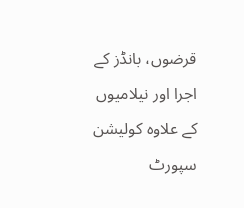قرضوں، بانڈز کے اجرا اور نیلامیوں کے علاوہ کولیشن سپورٹ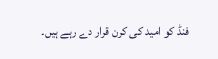فنڈ کو امید کی کرن قرار دے رہے ہیں۔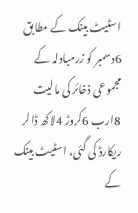اسٹیٹ بینک کے مطابق 6دسمبر کو زرمبادلہ کے مجموعی ذخائر کی مالیت 8ارب 6کروڑ 4لاکھ ڈالر ریکارڈ کی گئی، اسٹیٹ بینک کے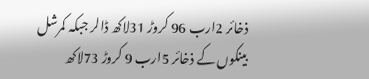ذخائر 2ارب 96 کروڑ 31لاکھ ڈالر جبکہ کمرشل بینکوں کے ذخائر 5ارب 9 کروڑ 73لاکھ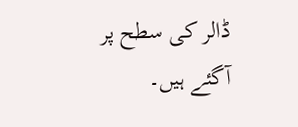ڈالر کی سطح پر آگئے ہیں۔